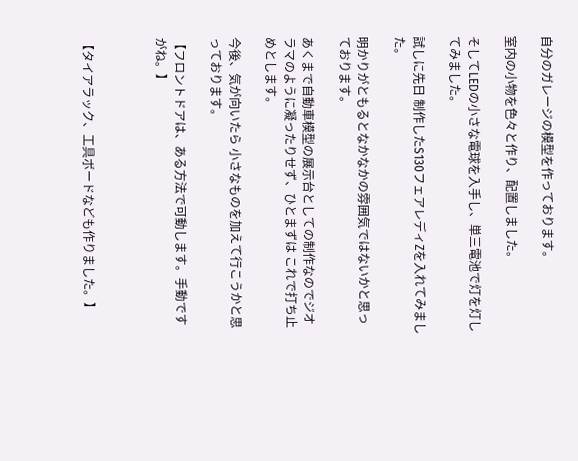自分のガレージの模型を作っております。

室内の小物を色々と作り、配置しました。

そしてLEDの小さな電球を入手し、単三電池で灯を灯してみました。

試しに先日 制作したS130フェアレディZを入れてみました。

明かりがともるとなかなかの雰囲気ではないかと思っております。

あくまで自動車模型の展示台としての制作なのでジオラマのように凝ったりせず、ひとまずは これで打ち止めとします。

今後、気が向いたら 小さなものを加えて行こうかと思っております。

【フロントドアは、ある方法で可動します。手動ですがね。】



【タイアラック、工具ボードなども作りました。】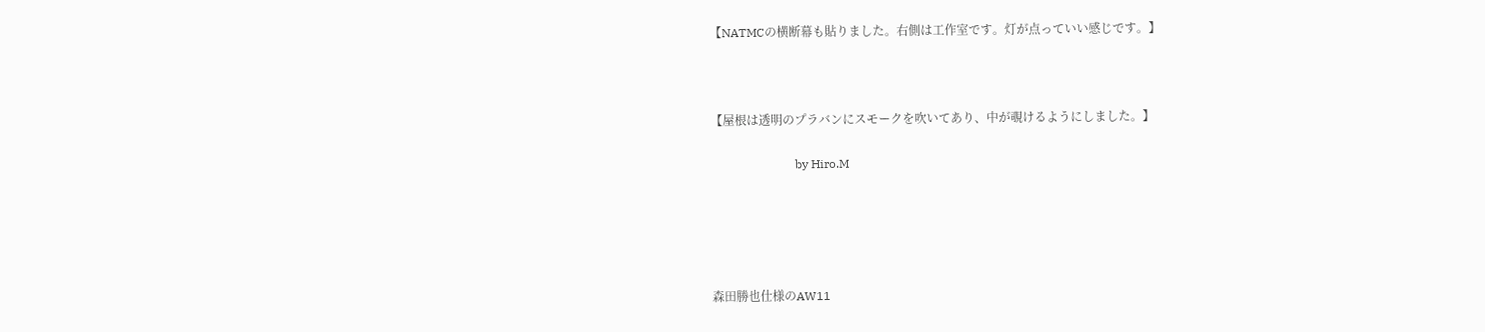【NATMCの横断幕も貼りました。右側は工作室です。灯が点っていい感じです。】



【屋根は透明のプラバンにスモークを吹いてあり、中が覗けるようにしました。】

                            by Hiro.M





森田勝也仕様のAW11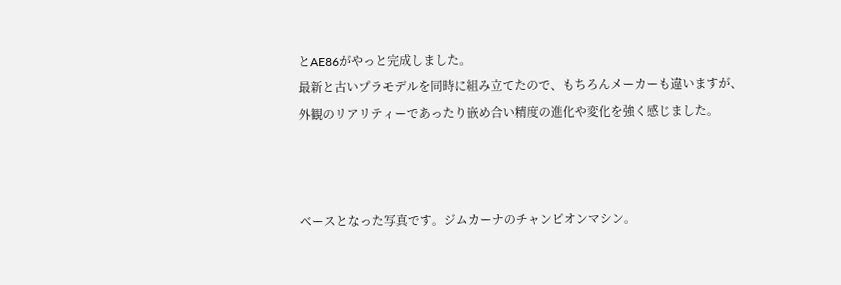とAE86がやっと完成しました。
最新と古いプラモデルを同時に組み立てたので、もちろんメーカーも違いますが、
外観のリアリティーであったり嵌め合い精度の進化や変化を強く感じました。



ベースとなった写真です。ジムカーナのチャンピオンマシン。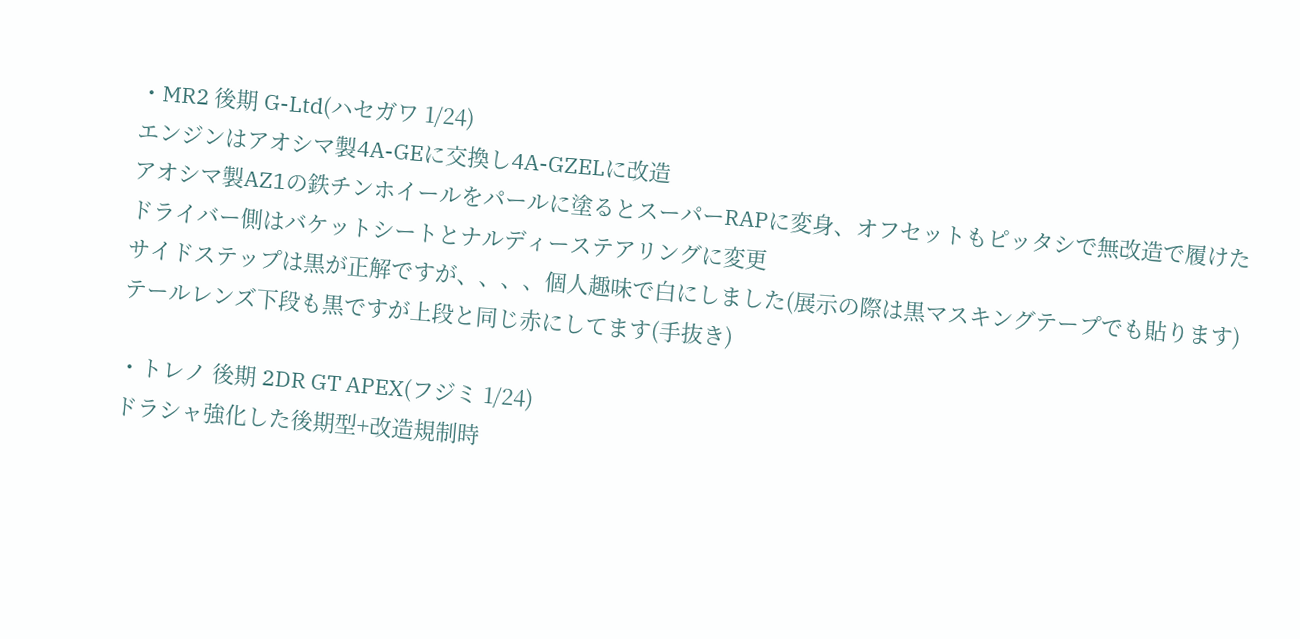・MR2 後期 G-Ltd(ハセガワ 1/24)
エンジンはアオシマ製4A-GEに交換し4A-GZELに改造
アオシマ製AZ1の鉄チンホイールをパールに塗るとスーパーRAPに変身、オフセットもピッタシで無改造で履けた
ドライバー側はバケットシートとナルディーステアリングに変更
サイドステップは黒が正解ですが、、、、個人趣味で白にしました(展示の際は黒マスキングテープでも貼ります)
テールレンズ下段も黒ですが上段と同じ赤にしてます(手抜き)

・トレノ 後期 2DR GT APEX(フジミ 1/24)
ドラシャ強化した後期型+改造規制時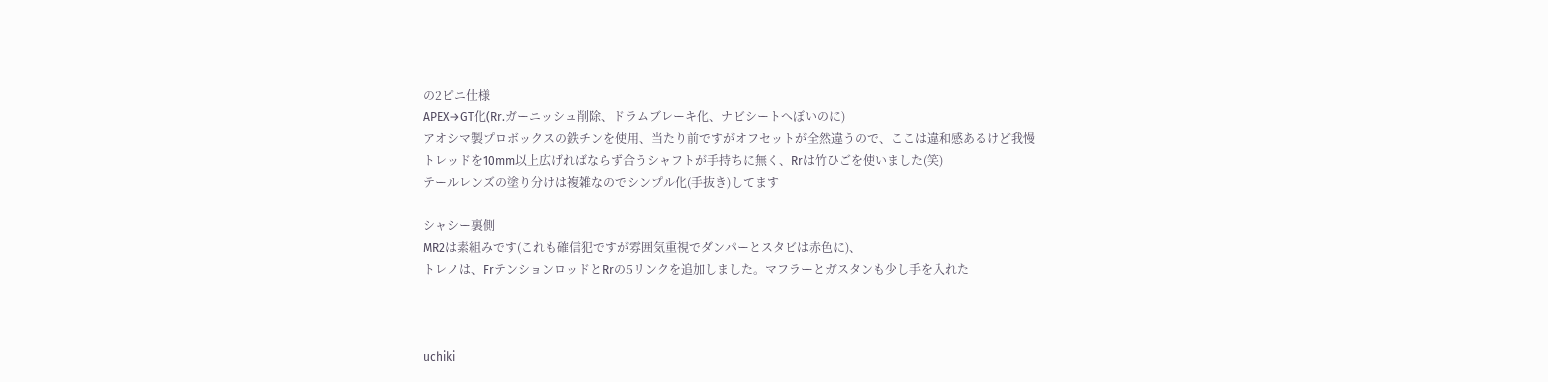の2ピニ仕様
APEX→GT化(Rr.ガーニッシュ削除、ドラムブレーキ化、ナビシートへぼいのに)
アオシマ製プロボックスの鉄チンを使用、当たり前ですがオフセットが全然違うので、ここは違和感あるけど我慢
トレッドを10mm以上広げればならず合うシャフトが手持ちに無く、Rrは竹ひごを使いました(笑)
テールレンズの塗り分けは複雑なのでシンプル化(手抜き)してます

シャシー裏側
MR2は素組みです(これも確信犯ですが雰囲気重視でダンパーとスタビは赤色に)、
トレノは、FrテンションロッドとRrの5リンクを追加しました。マフラーとガスタンも少し手を入れた



uchiki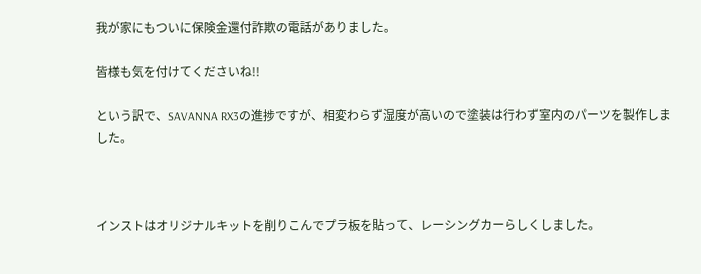我が家にもついに保険金還付詐欺の電話がありました。

皆様も気を付けてくださいね!!

という訳で、SAVANNA RX3の進捗ですが、相変わらず湿度が高いので塗装は行わず室内のパーツを製作しました。



インストはオリジナルキットを削りこんでプラ板を貼って、レーシングカーらしくしました。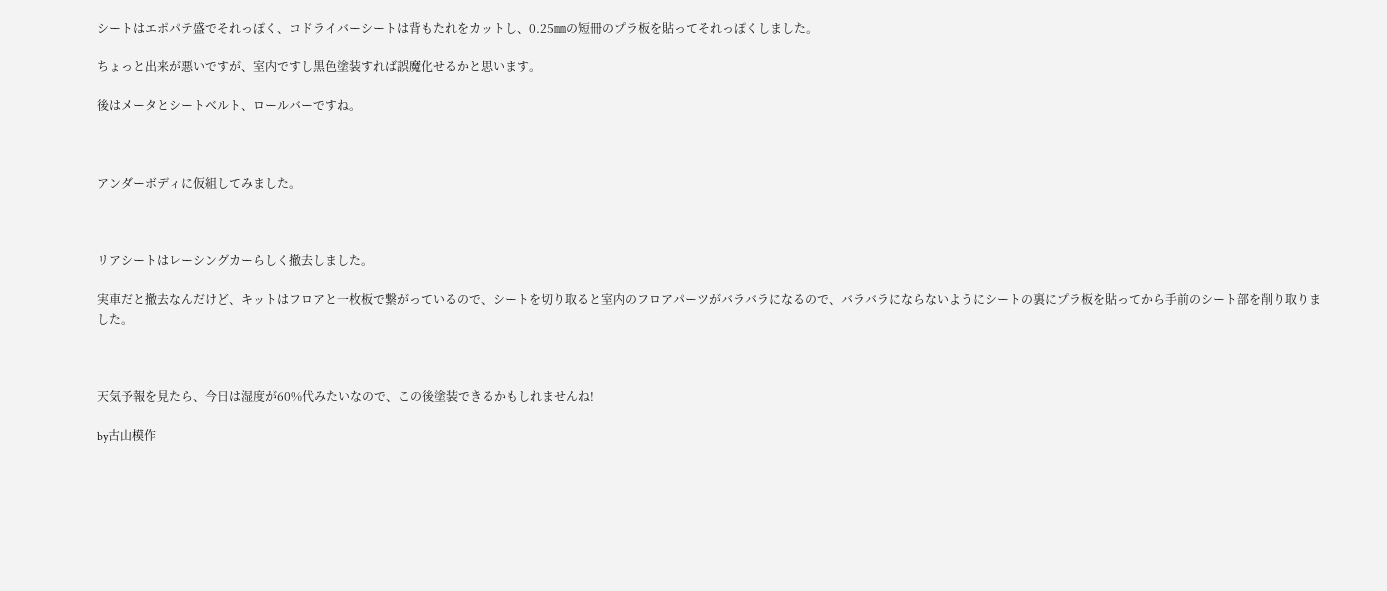シートはエポパテ盛でそれっぽく、コドライバーシートは背もたれをカットし、0.25㎜の短冊のプラ板を貼ってそれっぽくしました。

ちょっと出来が悪いですが、室内ですし黒色塗装すれば誤魔化せるかと思います。

後はメータとシートベルト、ロールバーですね。



アンダーボディに仮組してみました。



リアシートはレーシングカーらしく撤去しました。

実車だと撤去なんだけど、キットはフロアと一枚板で繋がっているので、シートを切り取ると室内のフロアパーツがバラバラになるので、バラバラにならないようにシートの裏にプラ板を貼ってから手前のシート部を削り取りました。



天気予報を見たら、今日は湿度が60%代みたいなので、この後塗装できるかもしれませんね!

by古山模作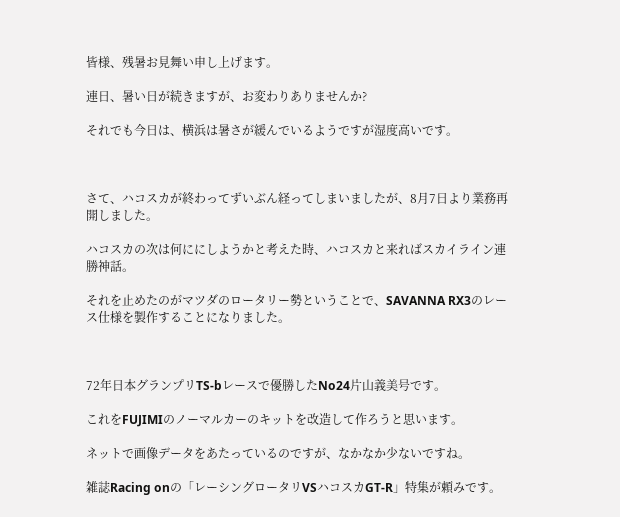皆様、残暑お見舞い申し上げます。

連日、暑い日が続きますが、お変わりありませんか?

それでも今日は、横浜は暑さが緩んでいるようですが湿度高いです。



さて、ハコスカが終わってずいぶん経ってしまいましたが、8月7日より業務再開しました。

ハコスカの次は何ににしようかと考えた時、ハコスカと来ればスカイライン連勝神話。

それを止めたのがマツダのロータリー勢ということで、SAVANNA RX3のレース仕様を製作することになりました。



72年日本グランプリTS-bレースで優勝したNo24片山義美号です。

これをFUJIMIのノーマルカーのキットを改造して作ろうと思います。

ネットで画像データをあたっているのですが、なかなか少ないですね。

雑誌Racing onの「レーシングロータリVSハコスカGT-R」特集が頼みです。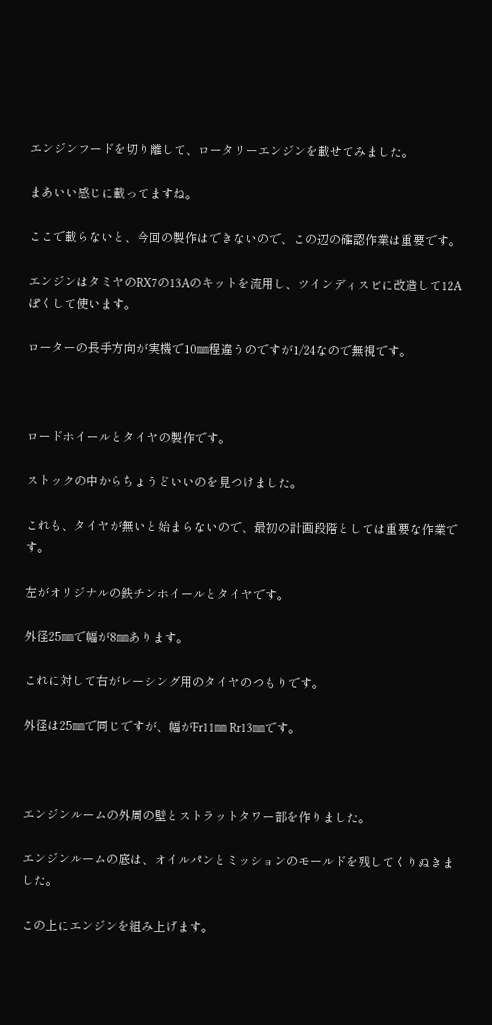エンジンフードを切り離して、ロータリーエンジンを載せてみました。

まあいい感じに載ってますね。

ここで載らないと、今回の製作はできないので、この辺の確認作業は重要です。

エンジンはタミヤのRX7の13Aのキットを流用し、ツインディスビに改造して12Aぽくして使います。

ローターの長手方向が実機で10㎜程違うのですが1/24なので無視です。



ロードホイールとタイヤの製作です。

ストックの中からちょうどいいのを見つけました。

これも、タイヤが無いと始まらないので、最初の計画段階としては重要な作業です。

左がオリジナルの鉄チンホイールとタイヤです。

外径25㎜で幅が8㎜あります。

これに対して右がレーシング用のタイヤのつもりです。

外径は25㎜で同じですが、幅がFr11㎜ Rr13㎜です。



エンジンルームの外周の壁とストラットタワー部を作りました。

エンジンルームの底は、オイルパンとミッションのモールドを残してくりぬきました。

この上にエンジンを組み上げます。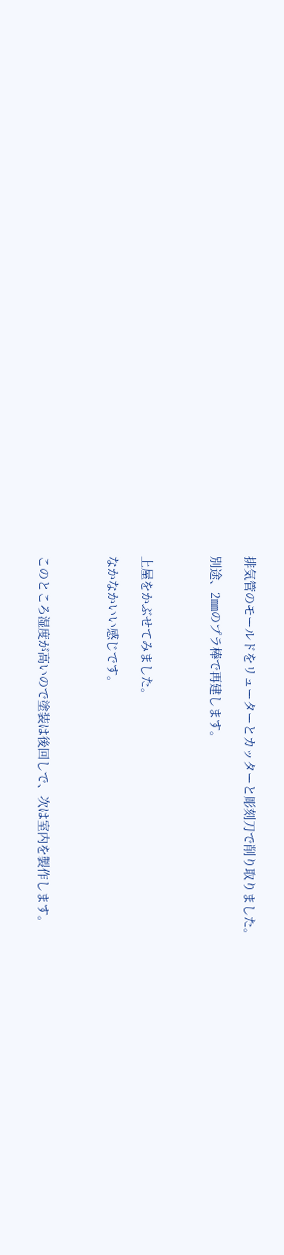排気管のモールドをリューターとカッターと彫刻刀で削り取りました。

別途、2㎜のプラ棒で再建します。



上屋をかぶせてみました。

なかなかいい感じです。



このところ湿度が高いので塗装は後回しで、次は室内を製作します。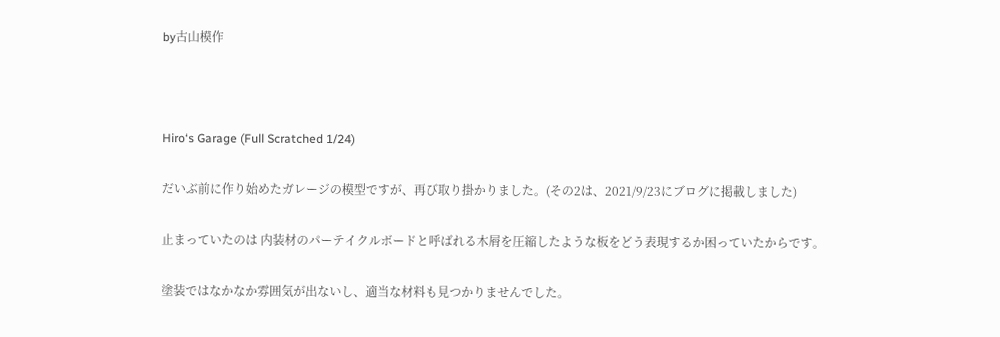by古山模作



Hiro‘s Garage (Full Scratched 1/24)

だいぶ前に作り始めたガレージの模型ですが、再び取り掛かりました。(その2は、2021/9/23にブログに掲載しました)

止まっていたのは 内装材のパーテイクルボードと呼ばれる木屑を圧縮したような板をどう表現するか困っていたからです。

塗装ではなかなか雰囲気が出ないし、適当な材料も見つかりませんでした。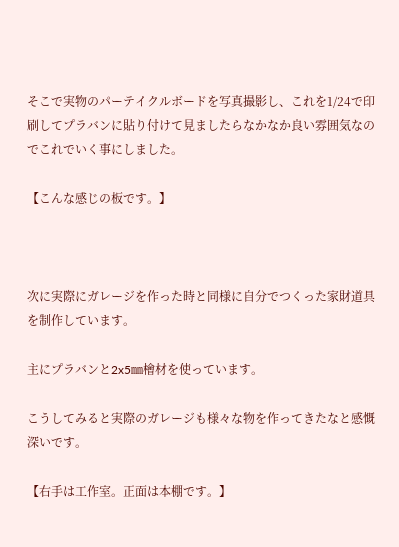そこで実物のパーテイクルボードを写真撮影し、これを1/24で印刷してプラバンに貼り付けて見ましたらなかなか良い雰囲気なのでこれでいく事にしました。

【こんな感じの板です。】



次に実際にガレージを作った時と同様に自分でつくった家財道具を制作しています。

主にプラバンと2x5㎜檜材を使っています。

こうしてみると実際のガレージも様々な物を作ってきたなと感慨深いです。

【右手は工作室。正面は本棚です。】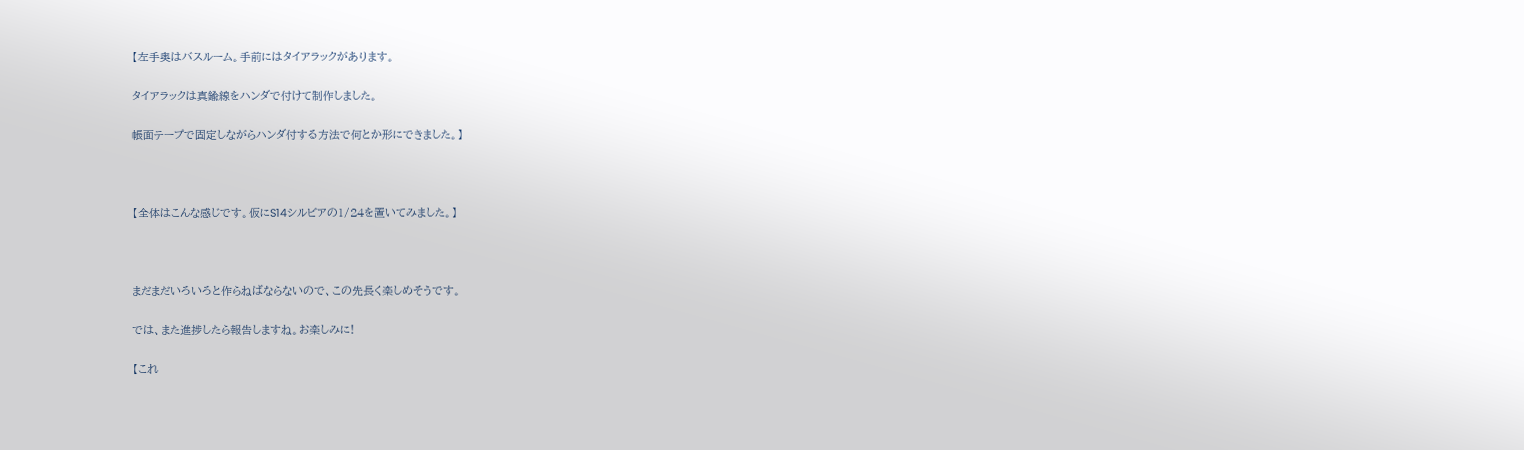【左手奥はバスルーム。手前にはタイアラックがあります。

タイアラックは真鍮線をハンダで付けて制作しました。

帳面テープで固定しながらハンダ付する方法で何とか形にできました。】



【全体はこんな感じです。仮にS14シルビアの1/24を置いてみました。】



まだまだいろいろと作らねばならないので、この先長く楽しめそうです。

では、また進捗したら報告しますね。お楽しみに!

【これ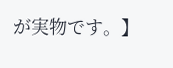が実物です。】